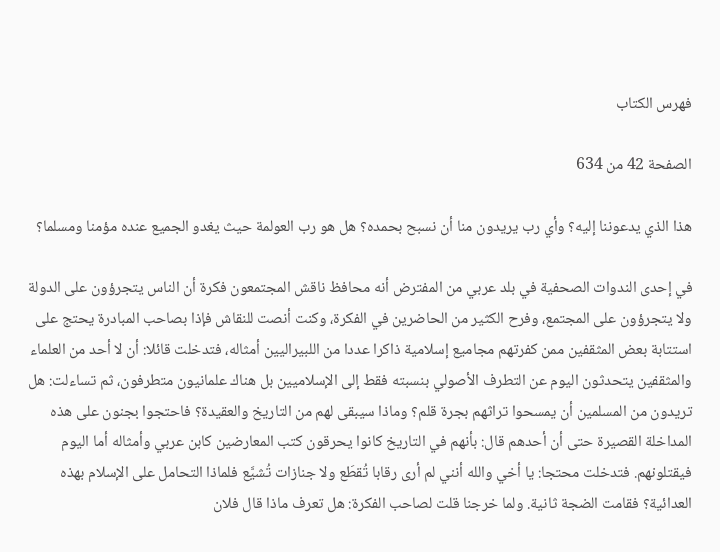فهرس الكتاب

الصفحة 42 من 634

هذا الذي يدعوننا إليه؟ وأي رب يريدون منا أن نسبح بحمده؟ هل هو رب العولمة حيث يغدو الجميع عنده مؤمنا ومسلما؟

في إحدى الندوات الصحفية في بلد عربي من المفترض أنه محافظ ناقش المجتمعون فكرة أن الناس يتجرؤون على الدولة ولا يتجرؤون على المجتمع، وفرح الكثير من الحاضرين في الفكرة، وكنت أنصت للنقاش فإذا بصاحب المبادرة يحتج على استتابة بعض المثقفين ممن كفرتهم مجاميع إسلامية ذاكرا عددا من اللبيراليين أمثاله، فتدخلت قائلا: أن لا أحد من العلماء والمثقفين يتحدثون اليوم عن التطرف الأصولي بنسبته فقط إلى الإسلاميين بل هناك علمانيون متطرفون، ثم تساءلت: هل تريدون من المسلمين أن يمسحوا تراثهم بجرة قلم؟ وماذا سيبقى لهم من التاريخ والعقيدة؟ فاحتجوا بجنون على هذه المداخلة القصيرة حتى أن أحدهم قال: بأنهم في التاريخ كانوا يحرقون كتب المعارضين كابن عربي وأمثاله أما اليوم فيقتلونهم. فتدخلت محتجا: يا أخي والله أنني لم أرى رقابا تُقطَع ولا جنازات تُشيَّع فلماذا التحامل على الإسلام بهذه العدائية؟ فقامت الضجة ثانية. ولما خرجنا قلت لصاحب الفكرة: هل تعرف ماذا قال فلان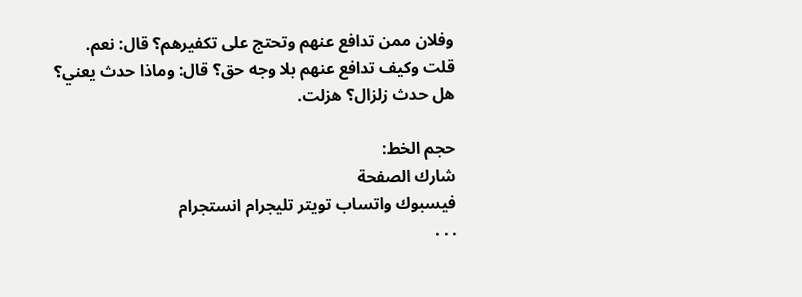وفلان ممن تدافع عنهم وتحتج على تكفيرهم؟ قال: نعم. قلت وكيف تدافع عنهم بلا وجه حق؟ قال: وماذا حدث يعني؟ هل حدث زلزال؟ هزلت.

حجم الخط:
شارك الصفحة
فيسبوك واتساب تويتر تليجرام انستجرام
. . .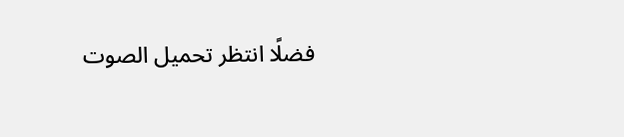فضلًا انتظر تحميل الصوت